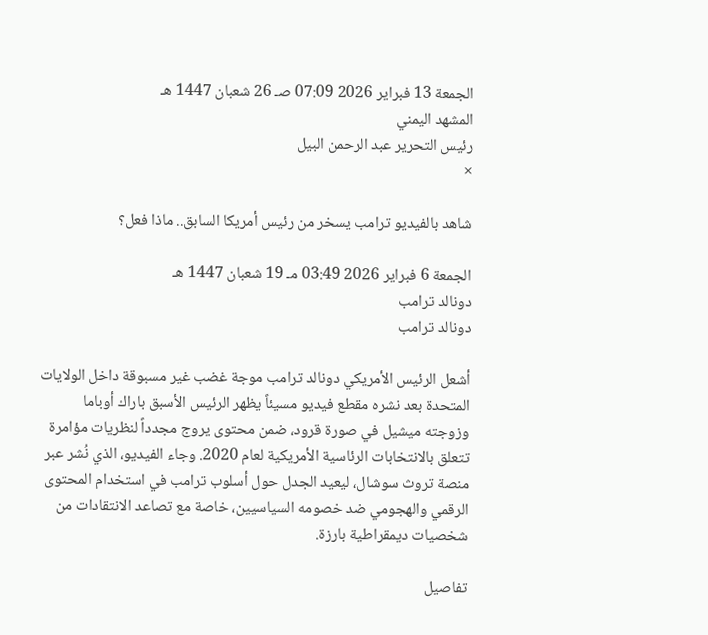الجمعة 13 فبراير 2026 07:09 صـ 26 شعبان 1447 هـ
المشهد اليمني
رئيس التحرير عبد الرحمن البيل
×

شاهد بالفيديو ترامب يسخر من رئيس أمريكا السابق.. ماذا فعل؟

الجمعة 6 فبراير 2026 03:49 مـ 19 شعبان 1447 هـ
دونالد ترامب
دونالد ترامب

أشعل الرئيس الأمريكي دونالد ترامب موجة غضب غير مسبوقة داخل الولايات المتحدة بعد نشره مقطع فيديو مسيئاً يظهر الرئيس الأسبق باراك أوباما وزوجته ميشيل في صورة قرود، ضمن محتوى يروج مجدداً لنظريات مؤامرة تتعلق بالانتخابات الرئاسية الأمريكية لعام 2020. وجاء الفيديو، الذي نُشر عبر منصة تروث سوشال، ليعيد الجدل حول أسلوب ترامب في استخدام المحتوى الرقمي والهجومي ضد خصومه السياسيين، خاصة مع تصاعد الانتقادات من شخصيات ديمقراطية بارزة.

تفاصيل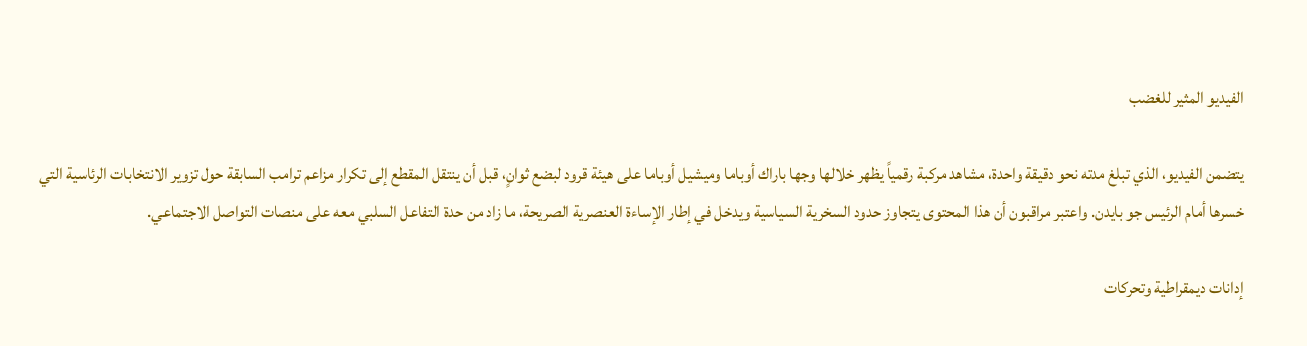الفيديو المثير للغضب

يتضمن الفيديو، الذي تبلغ مدته نحو دقيقة واحدة، مشاهد مركبة رقمياً يظهر خلالها وجها باراك أوباما وميشيل أوباما على هيئة قرود لبضع ثوانٍ، قبل أن ينتقل المقطع إلى تكرار مزاعم ترامب السابقة حول تزوير الانتخابات الرئاسية التي خسرها أمام الرئيس جو بايدن. واعتبر مراقبون أن هذا المحتوى يتجاوز حدود السخرية السياسية ويدخل في إطار الإساءة العنصرية الصريحة، ما زاد من حدة التفاعل السلبي معه على منصات التواصل الاجتماعي.

إدانات ديمقراطية وتحركات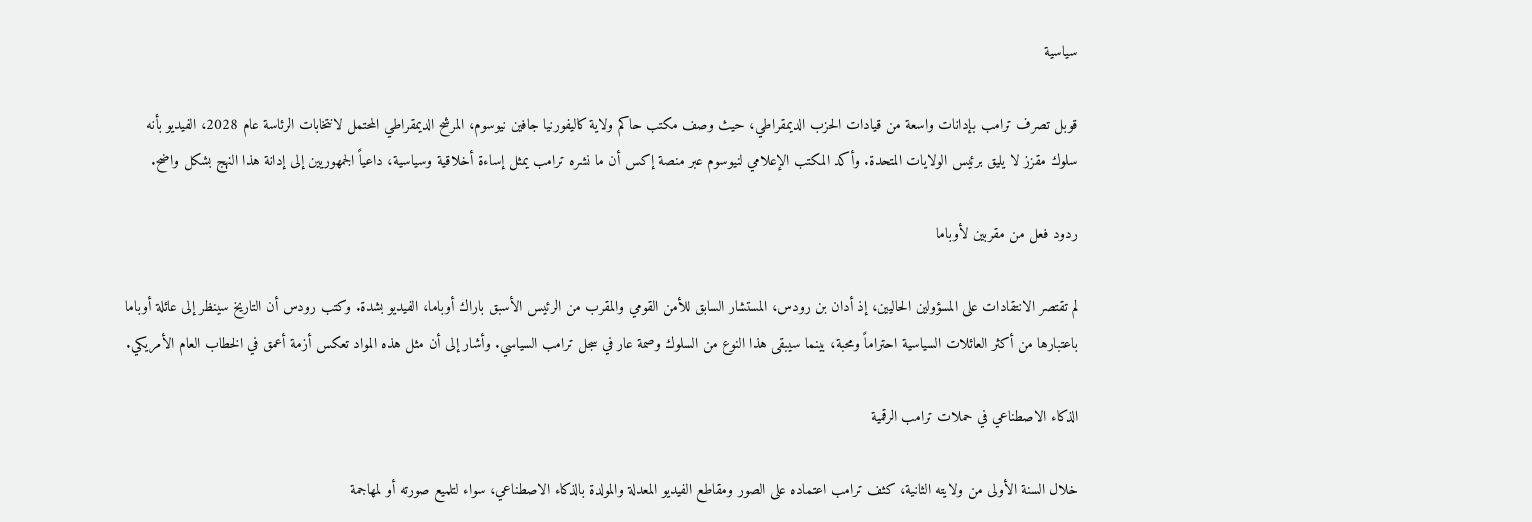سياسية

قوبل تصرف ترامب بإدانات واسعة من قيادات الحزب الديمقراطي، حيث وصف مكتب حاكم ولاية كاليفورنيا جافين نيوسوم، المرشح الديمقراطي المحتمل لانتخابات الرئاسة عام 2028، الفيديو بأنه سلوك مقزز لا يليق برئيس الولايات المتحدة. وأكد المكتب الإعلامي لنيوسوم عبر منصة إكس أن ما نشره ترامب يمثل إساءة أخلاقية وسياسية، داعياً الجمهوريين إلى إدانة هذا النهج بشكل واضح.

ردود فعل من مقربين لأوباما

لم تقتصر الانتقادات على المسؤولين الحاليين، إذ أدان بن رودس، المستشار السابق للأمن القومي والمقرب من الرئيس الأسبق باراك أوباما، الفيديو بشدة. وكتب رودس أن التاريخ سينظر إلى عائلة أوباما باعتبارها من أكثر العائلات السياسية احتراماً ومحبة، بينما سيبقى هذا النوع من السلوك وصمة عار في سجل ترامب السياسي. وأشار إلى أن مثل هذه المواد تعكس أزمة أعمق في الخطاب العام الأمريكي.

الذكاء الاصطناعي في حملات ترامب الرقمية

خلال السنة الأولى من ولايته الثانية، كثف ترامب اعتماده على الصور ومقاطع الفيديو المعدلة والمولدة بالذكاء الاصطناعي، سواء لتلميع صورته أو لمهاجمة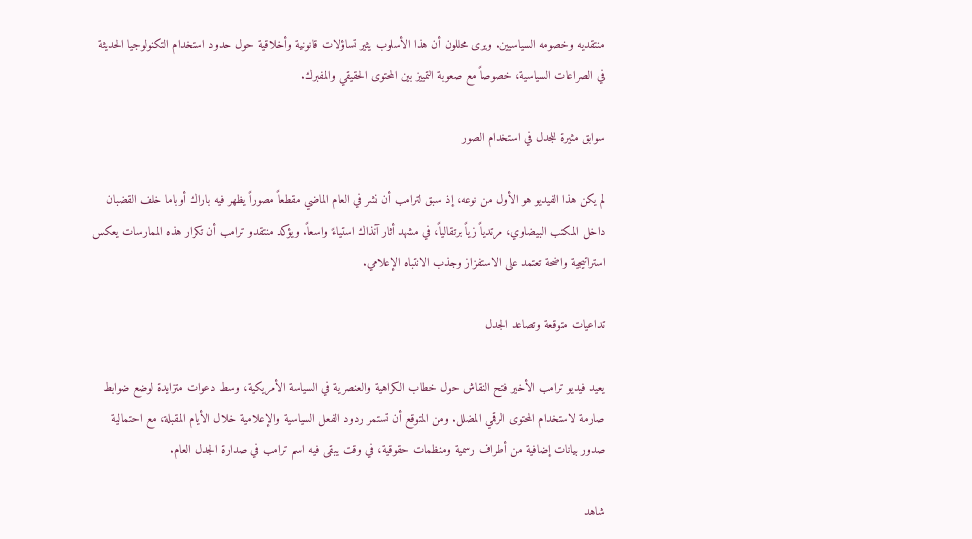منتقديه وخصومه السياسيين. ويرى محللون أن هذا الأسلوب يثير تساؤلات قانونية وأخلاقية حول حدود استخدام التكنولوجيا الحديثة في الصراعات السياسية، خصوصاً مع صعوبة التمييز بين المحتوى الحقيقي والمفبرك.

سوابق مثيرة للجدل في استخدام الصور

لم يكن هذا الفيديو هو الأول من نوعه، إذ سبق لترامب أن نشر في العام الماضي مقطعاً مصوراً يظهر فيه باراك أوباما خلف القضبان داخل المكتب البيضاوي، مرتدياً زياً برتقالياً، في مشهد أثار آنذاك استياءً واسعاً. ويؤكد منتقدو ترامب أن تكرار هذه الممارسات يعكس استراتيجية واضحة تعتمد على الاستفزاز وجذب الانتباه الإعلامي.

تداعيات متوقعة وتصاعد الجدل

يعيد فيديو ترامب الأخير فتح النقاش حول خطاب الكراهية والعنصرية في السياسة الأمريكية، وسط دعوات متزايدة لوضع ضوابط صارمة لاستخدام المحتوى الرقمي المضلل. ومن المتوقع أن تستمر ردود الفعل السياسية والإعلامية خلال الأيام المقبلة، مع احتمالية صدور بيانات إضافية من أطراف رسمية ومنظمات حقوقية، في وقت يبقى فيه اسم ترامب في صدارة الجدل العام.

شاهد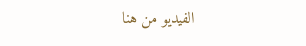الفيديو من هنا